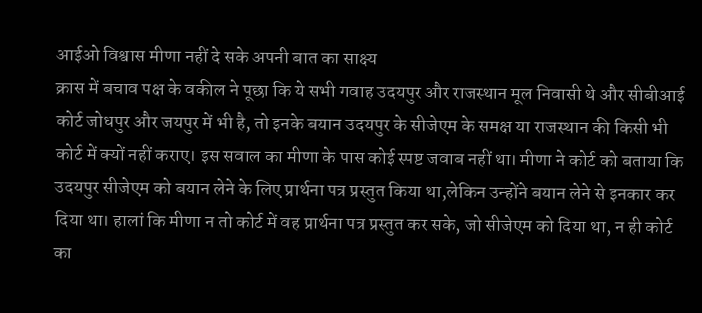आईओ विश्वास मीणा नहीं दे सके अपनी बात का साक्ष्य
क्रास में बचाव पक्ष के वकील ने पूछा कि ये सभी गवाह उदयपुर और राजस्थान मूल निवासी थे और सीबीआई कोर्ट जोधपुर और जयपुर में भी है, तो इनके बयान उदयपुर के सीजेएम के समक्ष या राजस्थान की किसी भी कोर्ट में क्यों नहीं कराए। इस सवाल का मीणा के पास कोई स्पष्ट जवाब नहीं था। मीणा ने कोर्ट को बताया कि उदयपुर सीजेएम को बयान लेने के लिए प्रार्थना पत्र प्रस्तुत किया था,लेकिन उन्होंने बयान लेने से इनकार कर दिया था। हालां कि मीणा न तो कोर्ट में वह प्रार्थना पत्र प्रस्तुत कर सके, जो सीजेएम को दिया था, न ही कोर्ट का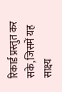रिकार्ड प्रस्तुत कर सके, जिसमें यह साक्ष्य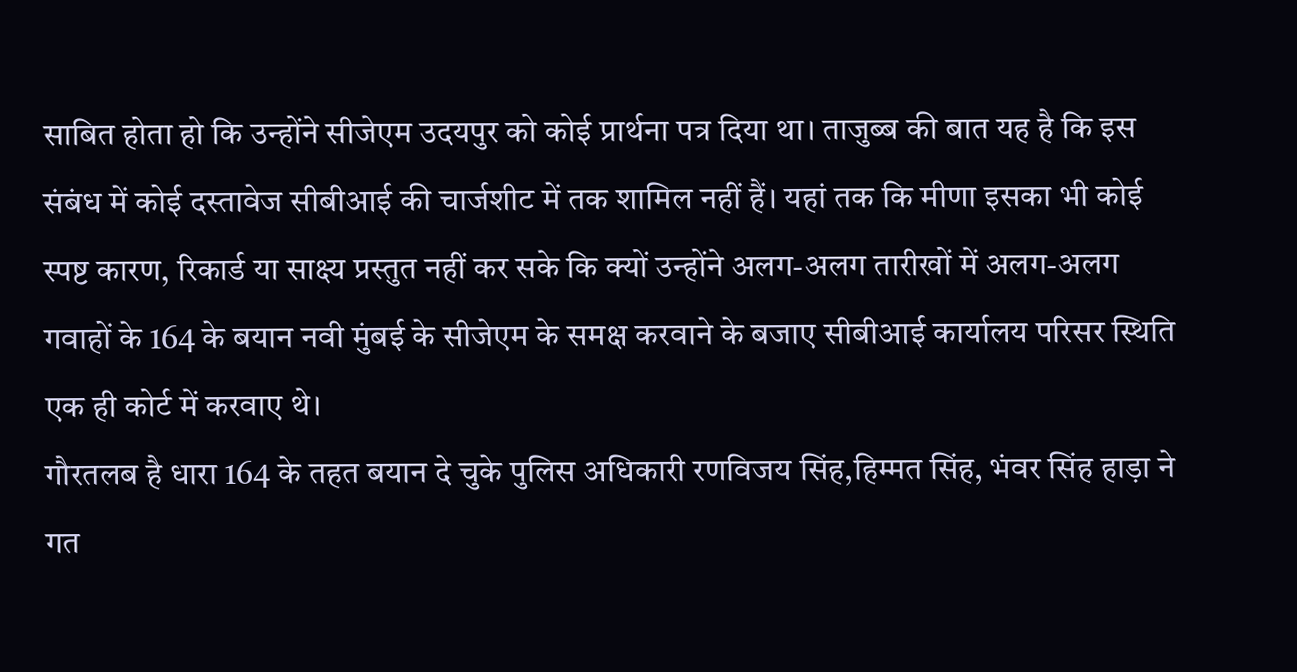साबित होता हो कि उन्होंने सीजेएम उदयपुर को कोई प्रार्थना पत्र दिया था। ताजुब्ब की बात यह है कि इस संबंध में कोई दस्तावेज सीबीआई की चार्जशीट में तक शामिल नहीं हैं। यहां तक कि मीणा इसका भी कोई स्पष्ट कारण, रिकार्ड या साक्ष्य प्रस्तुत नहीं कर सके कि क्यों उन्होंने अलग-अलग तारीखों में अलग-अलग गवाहों के 164 के बयान नवी मुंबई के सीजेएम के समक्ष करवाने के बजाए सीबीआई कार्यालय परिसर स्थिति एक ही कोर्ट में करवाए थे।
गौरतलब है धारा 164 के तहत बयान दे चुके पुलिस अधिकारी रणविजय सिंह,हिम्मत सिंह, भंवर सिंह हाड़ा ने गत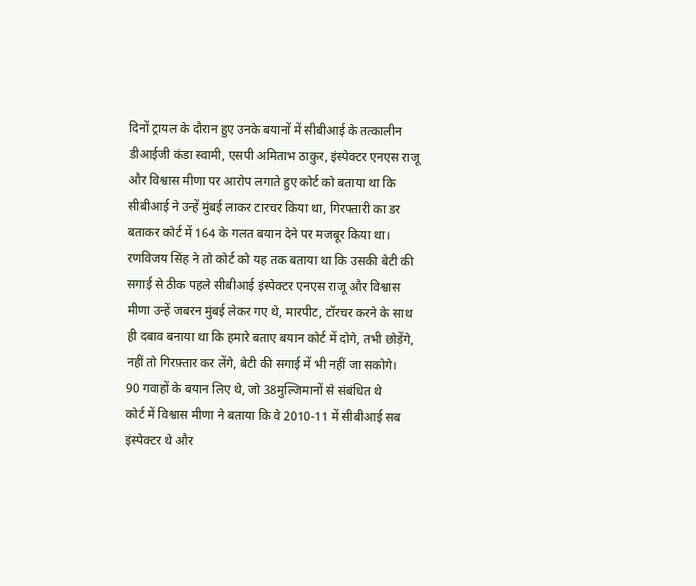दिनों ट्रायल के दौरान हुए उनके बयानों में सीबीआई के तत्कालीन डीआईजी कंडा स्वामी, एसपी अमिताभ ठाकुर, इंस्पेक्टर एनएस राजू और विश्वास मीणा पर आरोप लगाते हुए कोर्ट को बताया था कि सीबीआई ने उन्हें मुंबई लाकर टारचर किया था, गिरफ्तारी का डर बताकर कोर्ट में 164 के गलत बयान देने पर मजबूर किया था। रणविजय सिंह ने तो कोर्ट को यह तक बताया था कि उसकी बेटी की सगाई से ठीक पहले सीबीआई इंस्पेक्टर एनएस राजू और विश्वास मीणा उन्हें जबरन मुंबई लेकर गए थे, मारपीट, टॉरचर करने के साथ ही दबाव बनाया था कि हमारे बताए बयान कोर्ट में दोगे, तभी छोड़ेंगे, नहीं तो गिरफ़्तार कर लेंगे, बेटी की सगाई में भी नहीं जा सकोगे।
90 गवाहों के बयान लिए थे, जो 38मुल्जिमानों से संबंधित थे
कोर्ट में विश्वास मीणा ने बताया कि वे 2010-11 में सीबीआई सब इंस्पेक्टर थे और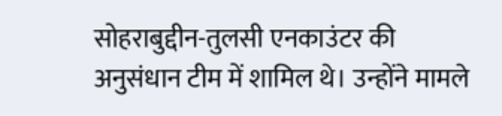सोहराबुद्दीन-तुलसी एनकाउंटर की अनुसंधान टीम में शामिल थे। उन्होंने मामले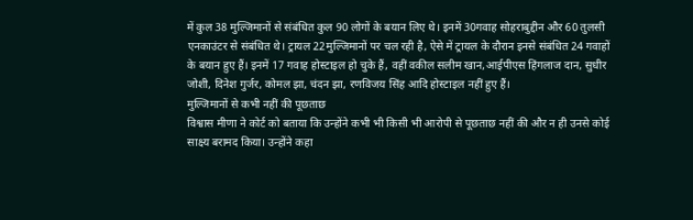में कुल 38 मुल्जिमानों से संबंधित कुल 90 लोगों के बयान लिए थे। इनमें 30गवाह सोहराबुद्दीन और 60 तुलसी एनकाउंटर से संबंधित थे। ट्रायल 22मुल्जिमानों पर चल रही है, ऐसे में ट्रायल के दौरान इनसे संबंधित 24 गवाहों के बयान हुए हैं। इनमें 17 गवाह होस्टाइल हो चुके हैं, वहीं वकील सलीम खान,आईपीएस हिंगलाज दान, सुधीर जोशी, दिनेश गुर्जर, कोमल झा, चंदन झा, रणविजय सिंह आदि होस्टाइल नहीं हुए हैं।
मुल्जिमानों से कभी नहीं की पूछताछ
विश्वास मीणा ने कोर्ट को बताया कि उन्होंने कभी भी किसी भी आरोपी से पूछताछ नहीं की और न ही उनसे कोई साक्ष्य बरामद किया। उन्होंने कहा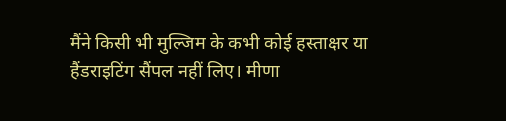मैंने किसी भी मुल्जिम के कभी कोई हस्ताक्षर या हैंडराइटिंग सैंपल नहीं लिए। मीणा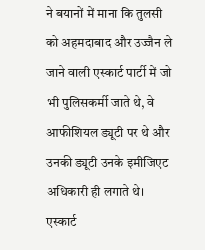ने बयानों में माना कि तुलसी को अहमदाबाद और उज्जैन ले जाने वाली एस्कार्ट पार्टी में जो भी पुलिसकर्मी जाते थे, वे आफीशियल ड्यूटी पर थे और उनकी ड्यूटी उनके इमीजिएट अधिकारी ही लगाते थे। एस्कार्ट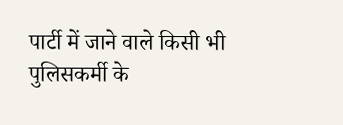पार्टी में जाने वाले किसी भी पुलिसकर्मी के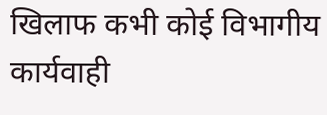खिलाफ कभी कोई विभागीय कार्यवाही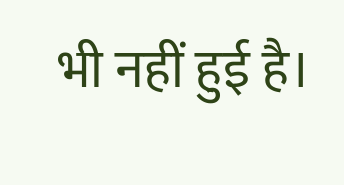भी नहीं हुई है।